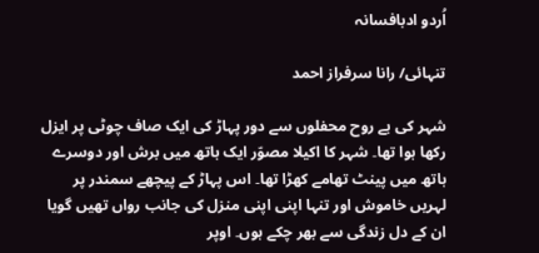اُردو ادبافسانہ

تنہائی/ رانا سرفراز احمد

شہر کی بے روح محفلوں سے دور پہاڑ کی ایک صاف چوٹی پر ایزل رکھا ہوا تھا۔ شہر کا اکیلا مصوّر ایک ہاتھ میں برش اور دوسرے ہاتھ میں پینٹ تھامے کھڑا تھا۔ اس پہاڑ کے پیچھے سمندر پر لہریں خاموش اور تنہا اپنی اپنی منزل کی جانب رواں تھیں گویا ان کے دل زندگی سے بھر چکے ہوں۔ اوپر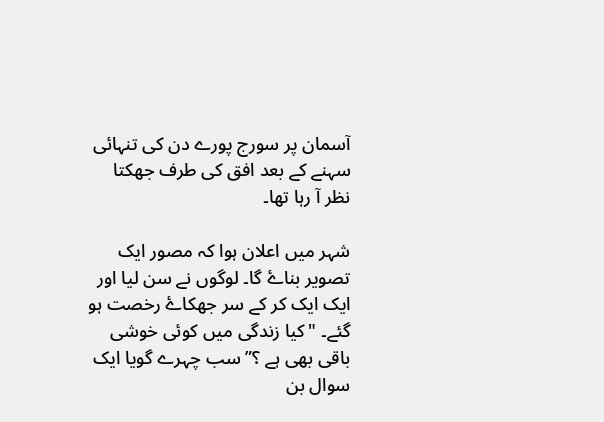آسمان پر سورج پورے دن کی تنہائی سہنے کے بعد افق کی طرف جھکتا نظر آ رہا تھا۔

شہر میں اعلان ہوا کہ مصور ایک تصویر بناۓ گا۔ لوگوں نے سن لیا اور ایک ایک کر کے سر جھکاۓ رخصت ہو گئے۔ "کیا زندگی میں کوئی خوشی باقی بھی ہے ؟” سب چہرے گویا ایک سوال بن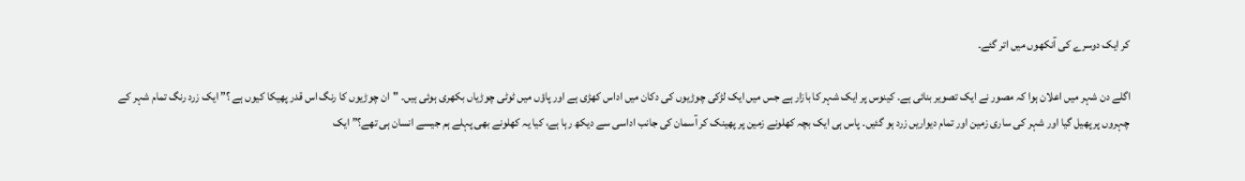کر ایک دوسرے کی آنکھوں میں اتر گئے۔

اگلے دن شہر میں اعلان ہوا کہ مصور نے ایک تصویر بنائی ہے۔ کینوس پر ایک شہر کا بازار ہے جس میں ایک لڑکی چوڑیوں کی دکان میں اداس کھڑی ہے اور پاؤں میں ٹوٹی چوڑیاں بکھری ہوئی ہیں۔ "ان چوڑیوں کا رنگ اس قدر پھیکا کیوں ہے ؟” ایک زرد رنگ تمام شہر کے چہروں پر پھیل گیا اور شہر کی ساری زمین اور تمام دیواریں زرد ہو گئیں۔ پاس ہی ایک بچہ کھلونے زمین پر پھینک کر آسمان کی جانب اداسی سے دیکھ رہا ہے، کیا یہ کھلونے بھی پہلے ہم جیسے انسان ہی تھے؟” ایک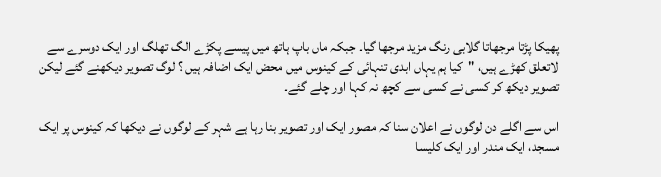پھیکا پڑتا مرجھاتا گلابی رنگ مزید مرجھا گیا۔ جبکہ ماں باپ ہاتھ میں پیسے پکڑے الگ تھلگ اور ایک دوسرے سے لاتعلق کھڑے ہیں، "کیا ہم یہاں ابدی تنہائی کے کینوس میں محض ایک اضافہ ہیں ؟ لوگ تصویر دیکھنے گئے لیکن تصویر دیکھ کر کسی نے کسی سے کچھ نہ کہا اور چلے گئے۔

اس سے اگلے دن لوگوں نے اعلان سنا کہ مصور ایک اور تصویر بنا رہا ہے شہر کے لوگوں نے دیکھا کہ کینوس پر ایک مسجد، ایک مندر اور ایک کلیسا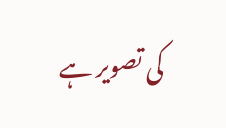کی تصویر ہے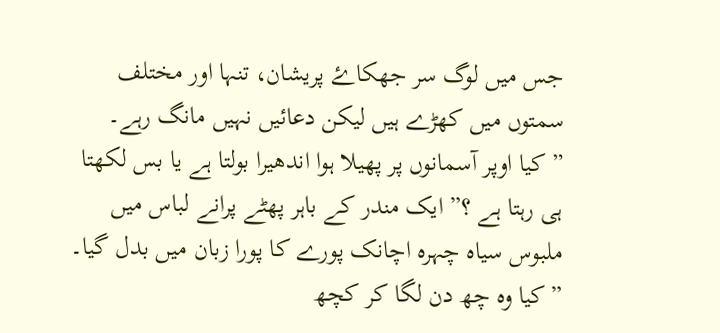جس میں لوگ سر جھکاۓ پریشان، تنہا اور مختلف سمتوں میں کھڑے ہیں لیکن دعائیں نہیں مانگ رہے۔
” کیا اوپر آسمانوں پر پھیلا ہوا اندھیرا بولتا ہے یا بس لکھتا ہی رہتا ہے ؟” ایک مندر کے باہر پھٹے پرانے لباس میں ملبوس سیاہ چہرہ اچانک پورے کا پورا زبان میں بدل گیا۔
”کیا وہ چھ دن لگا کر کچھ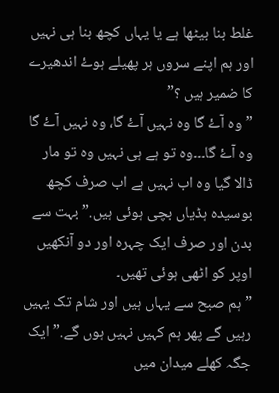غلط بنا بیٹھا ہے یا یہاں کچھ بنا ہی نہیں اور ہم اپنے سروں ہر پھیلے ہوۓ اندھیرے کا ضمیر ہیں ؟”
”وہ آۓ گا وہ نہیں آۓ گا، وہ نہیں آۓ گا وہ آۓ گا۔۔۔وہ تو ہے ہی نہیں وہ تو مار ڈالا گیا وہ اب نہیں ہے اب صرف کچھ بوسیدہ ہڈیاں بچی ہوئی ہیں.” بہت سے بدن اور صرف ایک چہرہ اور دو آنکھیں اوپر کو اٹھی ہوئی تھیں۔
”ہم صبح سے یہاں ہیں اور شام تک یہیں رہیں گے پھر ہم کہیں نہیں ہوں گے.” ایک جگہ کھلے میدان میں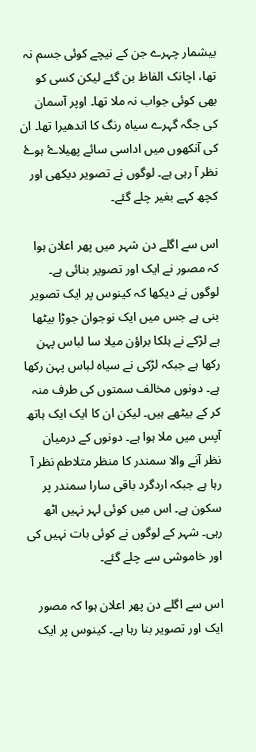بیشمار چہرے جن کے نیچے کوئی جسم نہ تھا، اچانک الفاظ بن گئے لیکن کسی کو بھی کوئی جواب نہ ملا تھا۔ اوپر آسمان کی جگہ گہرے سیاہ رنگ کا اندھیرا تھا۔ ان کی آنکھوں میں اداسی سائے پھیلاۓ ہوۓ نظر آ رہی ہے۔ لوگوں نے تصویر دیکھی اور کچھ کہے بغیر چلے گئے۔

اس سے اگلے دن شہر میں پھر اعلان ہوا کہ مصور نے ایک اور تصویر بنائی ہے۔ لوگوں نے دیکھا کہ کینوس پر ایک تصویر بنی ہے جس میں ایک نوجوان جوڑا بیٹھا ہے لڑکے نے ہلکا براؤن میلا سا لباس پہن رکھا ہے جبکہ لڑکی نے سیاہ لباس پہن رکھا ہے۔ دونوں مخالف سمتوں کی طرف منہ کر کے بیٹھے ہیں۔ لیکن ان کا ایک ایک ہاتھ آپس میں ملا ہوا ہے۔ دونوں کے درمیان نظر آنے والا سمندر کا منظر متلاطم نظر آ رہا ہے جبکہ اردگرد باقی سارا سمندر پر سکون ہے۔ اس میں کوئی لہر نہیں اٹھ رہی۔ شہر کے لوگوں نے کوئی بات نہیں کی اور خاموشی سے چلے گئے۔

اس سے اگلے دن پھر اعلان ہوا کہ مصور ایک اور تصویر بنا رہا ہے۔ کینوس پر ایک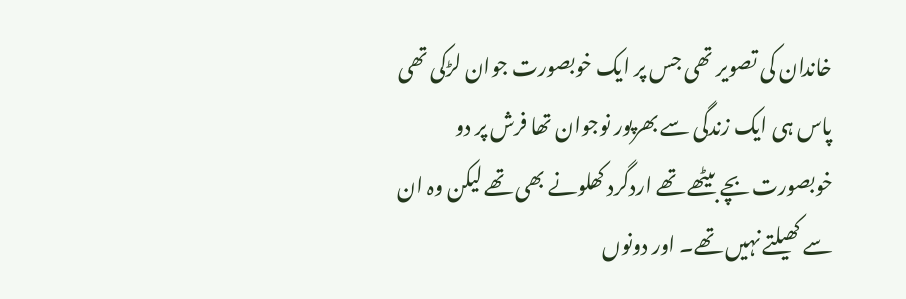خاندان کی تصویر تھی جس پر ایک خوبصورت جوان لڑکی تھی پاس ہی ایک زندگی سے بھرپور نوجوان تھا فرش پر دو خوبصورت بچے بیٹھے تھے اردگرد کھلونے بھی تھے لیکن وہ ان سے کھیلتے نہیں تھے۔ اور دونوں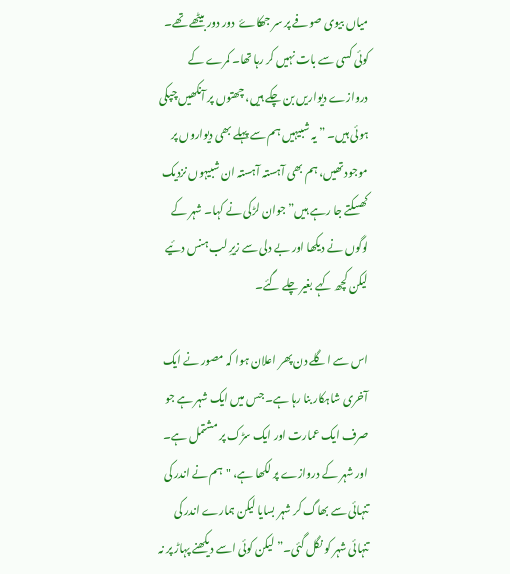میاں بیوی صوفے پر سر جھکاۓ  دور دور بیٹھے تھے۔ کوئی کسی سے بات نہیں کر رہا تھا۔ کمرے کے دروازے دیواریں بن چکے ہیں، چھتوں پر آنکھیں چپکی ہوئی ہیں۔ ” یہ شبیہیں ہم سے پہلے بھی دیواروں پر موجود تھیں، ہم بھی آہستہ آہستہ ان شبیہوں نزدیک کھسکتے جا رہے ہیں” جوان لڑکی نے کہا۔ شہر کے لوگوں نے دیکھا اور بے دلی سے زیرِ لب ہنس دئیے لیکن کچھ کہے بغیر چلے گئے۔

اس سے اگلے دن پھر اعلان ہوا کہ مصور نے ایک آخری شاہکار بنا رہا ہے۔ جس میں ایک شہر ہے جو صرف ایک عمارت اور ایک سڑک پر مشتمل ہے۔ اور شہر کے دروازے پر لکھا ہے، "ہم نے اندر کی تنہائی سے بھاگ کر شہر بسایا لیکن ہمارے اندر کی تنہائی شہر کو نگل گئی۔” لیکن کوئی اسے دیکھنے پہاڑ پر نہ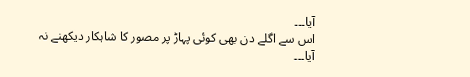آیا۔۔۔
اس سے اگلے دن بھی کوئی پہاڑ پر مصور کا شاہکار دیکھنے نہ آیا۔۔۔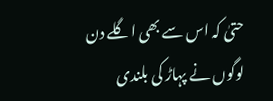حتیٰ کہ اس سے بھی اگلے دن لوگوں نے پہاڑ کی بلندی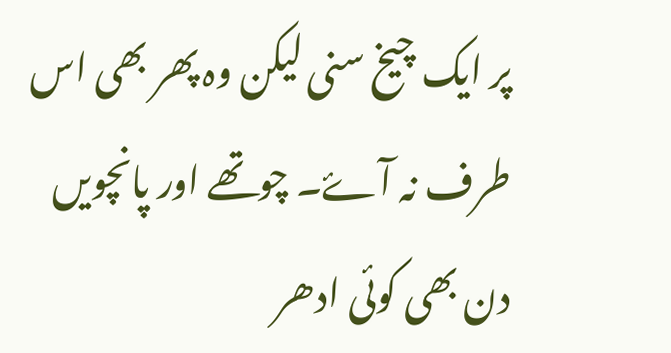پر ایک چیخ سنی لیکن وہ پھر بھی اس طرف نہ آۓ۔ چوتھے اور پانچویں دن بھی کوئی ادھر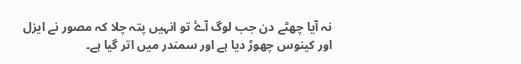نہ آیا چھٹے دن جب لوگ آۓ تو انہیں پتہ چلا کہ مصور نے ایزل اور کینوس چھوڑ دیا ہے اور سمندر میں اتر گیا ہے۔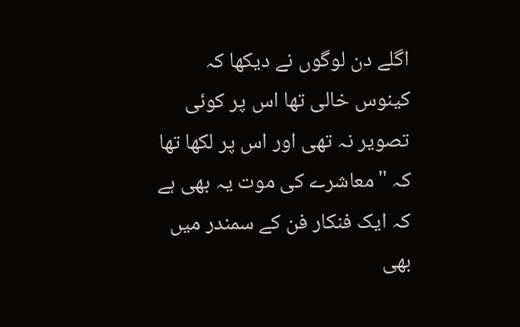اگلے دن لوگوں نے دیکھا کہ کینوس خالی تھا اس پر کوئی تصویر نہ تھی اور اس پر لکھا تھا کہ "معاشرے کی موت یہ بھی ہے کہ ایک فنکار فن کے سمندر میں بھی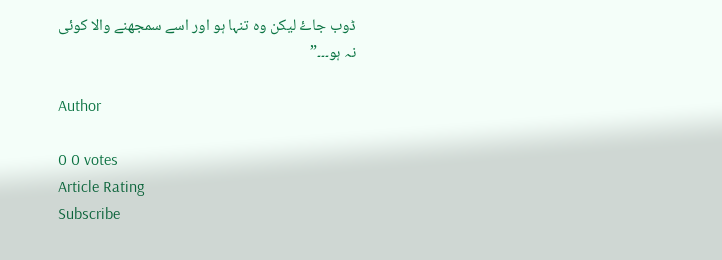ڈوب جاۓ لیکن وہ تنہا ہو اور اسے سمجھنے والا کوئی نہ ہو۔۔۔”

Author

0 0 votes
Article Rating
Subscribe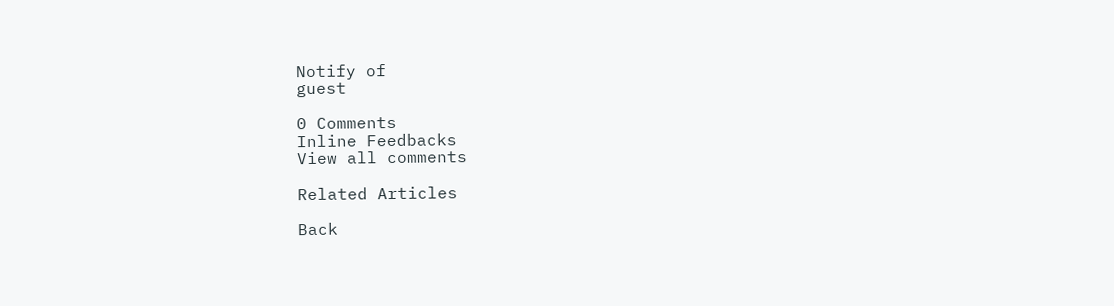Notify of
guest

0 Comments
Inline Feedbacks
View all comments

Related Articles

Back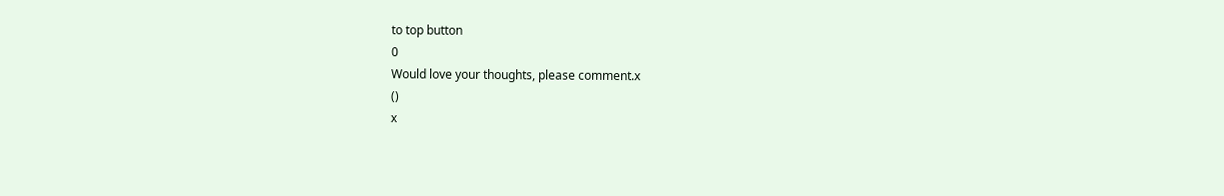to top button
0
Would love your thoughts, please comment.x
()
x